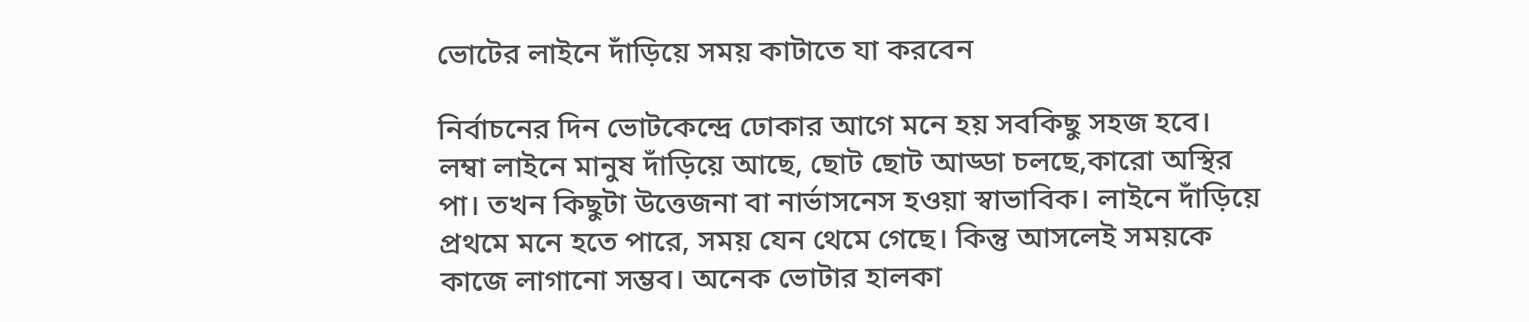ভোটের লাইনে দাঁড়িয়ে সময় কাটাতে যা করবেন

নির্বাচনের দিন ভোটকেন্দ্রে ঢোকার আগে মনে হয় সবকিছু সহজ হবে। লম্বা লাইনে মানুষ দাঁড়িয়ে আছে, ছোট ছোট আড্ডা চলছে,কারো অস্থির পা। তখন কিছুটা উত্তেজনা বা নার্ভাসনেস হওয়া স্বাভাবিক। লাইনে দাঁড়িয়ে প্রথমে মনে হতে পারে, সময় যেন থেমে গেছে। কিন্তু আসলেই সময়কে কাজে লাগানো সম্ভব। অনেক ভোটার হালকা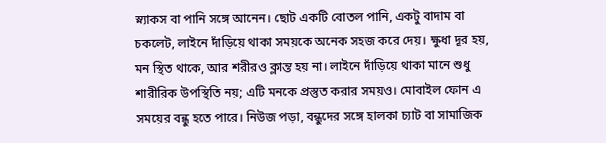স্ন্যাকস বা পানি সঙ্গে আনেন। ছোট একটি বোতল পানি, একটু বাদাম বা চকলেট, লাইনে দাঁড়িয়ে থাকা সময়কে অনেক সহজ করে দেয়। ক্ষুধা দূর হয়, মন স্থিত থাকে, আর শরীরও ক্লান্ত হয় না। লাইনে দাঁড়িয়ে থাকা মানে শুধু শারীরিক উপস্থিতি নয়; এটি মনকে প্রস্তুত করার সময়ও। মোবাইল ফোন এ সময়ের বন্ধু হতে পারে। নিউজ পড়া, বন্ধুদের সঙ্গে হালকা চ্যাট বা সামাজিক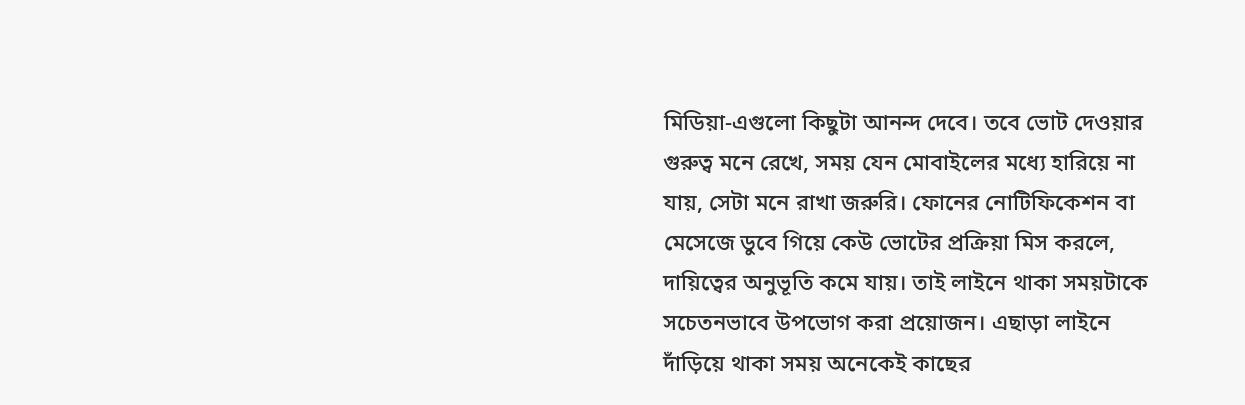মিডিয়া-এগুলো কিছুটা আনন্দ দেবে। তবে ভোট দেওয়ার গুরুত্ব মনে রেখে, সময় যেন মোবাইলের মধ্যে হারিয়ে না যায়, সেটা মনে রাখা জরুরি। ফোনের নোটিফিকেশন বা মেসেজে ডুবে গিয়ে কেউ ভোটের প্রক্রিয়া মিস করলে, দায়িত্বের অনুভূতি কমে যায়। তাই লাইনে থাকা সময়টাকে সচেতনভাবে উপভোগ করা প্রয়োজন। এছাড়া লাইনে দাঁড়িয়ে থাকা সময় অনেকেই কাছের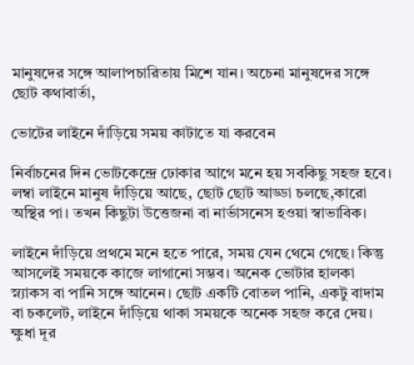মানুষদের সঙ্গে আলাপচারিতায় মিশে যান। অচেনা মানুষদের সঙ্গে ছোট কথাবার্তা,

ভোটের লাইনে দাঁড়িয়ে সময় কাটাতে যা করবেন

নির্বাচনের দিন ভোটকেন্দ্রে ঢোকার আগে মনে হয় সবকিছু সহজ হবে। লম্বা লাইনে মানুষ দাঁড়িয়ে আছে, ছোট ছোট আড্ডা চলছে,কারো অস্থির পা। তখন কিছুটা উত্তেজনা বা নার্ভাসনেস হওয়া স্বাভাবিক।

লাইনে দাঁড়িয়ে প্রথমে মনে হতে পারে, সময় যেন থেমে গেছে। কিন্তু আসলেই সময়কে কাজে লাগানো সম্ভব। অনেক ভোটার হালকা স্ন্যাকস বা পানি সঙ্গে আনেন। ছোট একটি বোতল পানি, একটু বাদাম বা চকলেট, লাইনে দাঁড়িয়ে থাকা সময়কে অনেক সহজ করে দেয়। ক্ষুধা দূর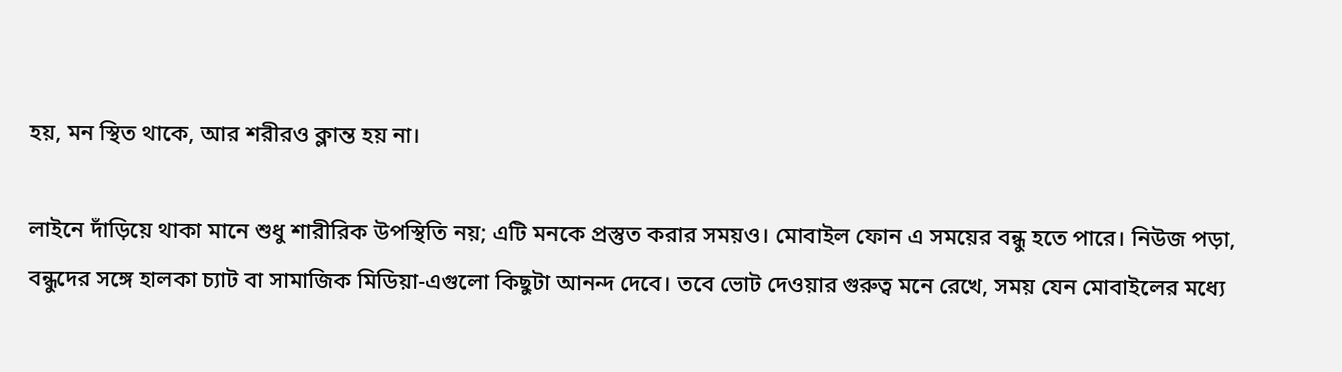হয়, মন স্থিত থাকে, আর শরীরও ক্লান্ত হয় না।

লাইনে দাঁড়িয়ে থাকা মানে শুধু শারীরিক উপস্থিতি নয়; এটি মনকে প্রস্তুত করার সময়ও। মোবাইল ফোন এ সময়ের বন্ধু হতে পারে। নিউজ পড়া, বন্ধুদের সঙ্গে হালকা চ্যাট বা সামাজিক মিডিয়া-এগুলো কিছুটা আনন্দ দেবে। তবে ভোট দেওয়ার গুরুত্ব মনে রেখে, সময় যেন মোবাইলের মধ্যে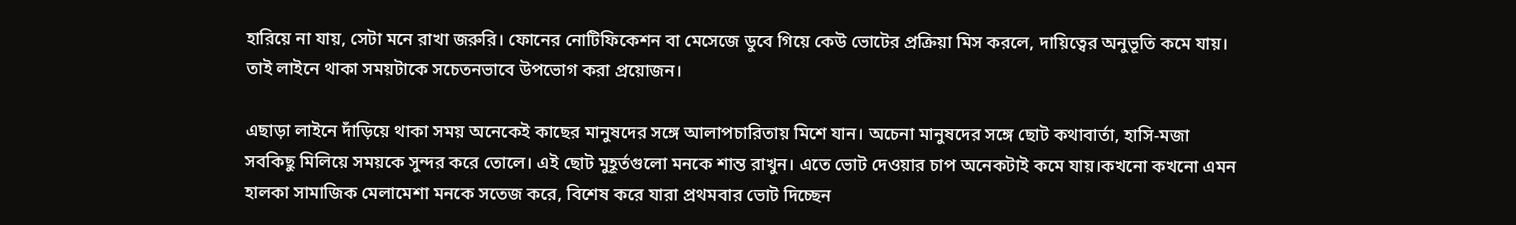হারিয়ে না যায়, সেটা মনে রাখা জরুরি। ফোনের নোটিফিকেশন বা মেসেজে ডুবে গিয়ে কেউ ভোটের প্রক্রিয়া মিস করলে, দায়িত্বের অনুভূতি কমে যায়। তাই লাইনে থাকা সময়টাকে সচেতনভাবে উপভোগ করা প্রয়োজন।

এছাড়া লাইনে দাঁড়িয়ে থাকা সময় অনেকেই কাছের মানুষদের সঙ্গে আলাপচারিতায় মিশে যান। অচেনা মানুষদের সঙ্গে ছোট কথাবার্তা, হাসি-মজা সবকিছু মিলিয়ে সময়কে সুন্দর করে তোলে। এই ছোট মুহূর্তগুলো মনকে শান্ত রাখুন। এতে ভোট দেওয়ার চাপ অনেকটাই কমে যায়।কখনো কখনো এমন হালকা সামাজিক মেলামেশা মনকে সতেজ করে, বিশেষ করে যারা প্রথমবার ভোট দিচ্ছেন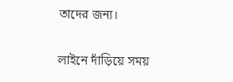তাদের জন্য।

লাইনে দাঁড়িয়ে সময়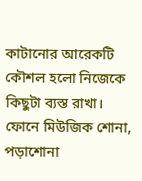কাটানোর আরেকটি কৌশল হলো নিজেকে কিছুটা ব্যস্ত রাখা। ফোনে মিউজিক শোনা, পড়াশোনা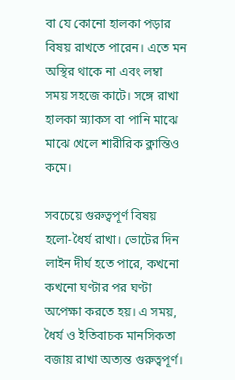বা যে কোনো হালকা পড়ার বিষয় রাখতে পারেন। এতে মন অস্থির থাকে না এবং লম্বা সময় সহজে কাটে। সঙ্গে রাখা হালকা স্ন্যাকস বা পানি মাঝে মাঝে খেলে শারীরিক ক্লান্তিও কমে।

সবচেয়ে গুরুত্বপূর্ণ বিষয় হলো-ধৈর্য রাখা। ভোটের দিন লাইন দীর্ঘ হতে পারে, কখনো কখনো ঘণ্টার পর ঘণ্টা অপেক্ষা করতে হয়। এ সময়, ধৈর্য ও ইতিবাচক মানসিকতা বজায় রাখা অত্যন্ত গুরুত্বপূর্ণ।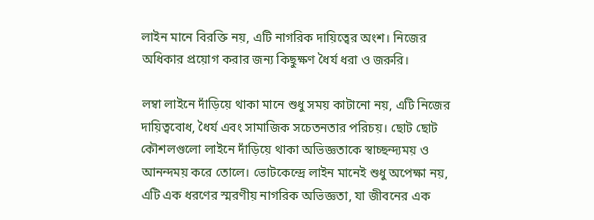লাইন মানে বিরক্তি নয়, এটি নাগরিক দায়িত্বের অংশ। নিজের অধিকার প্রয়োগ করার জন্য কিছুক্ষণ ধৈর্য ধরা ও জরুরি।

লম্বা লাইনে দাঁড়িয়ে থাকা মানে শুধু সময় কাটানো নয়, এটি নিজের দায়িত্ববোধ, ধৈর্য এবং সামাজিক সচেতনতার পরিচয়। ছোট ছোট কৌশলগুলো লাইনে দাঁড়িয়ে থাকা অভিজ্ঞতাকে স্বাচ্ছন্দ্যময় ও আনন্দময় করে তোলে। ভোটকেন্দ্রে লাইন মানেই শুধু অপেক্ষা নয়, এটি এক ধরণের স্মরণীয় নাগরিক অভিজ্ঞতা, যা জীবনের এক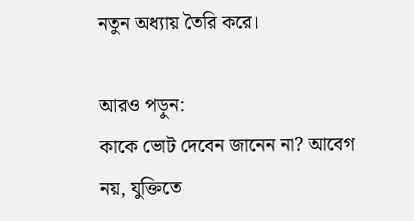নতুন অধ্যায় তৈরি করে।

আরও পড়ুন:
কাকে ভোট দেবেন জানেন না? আবেগ নয়, যুক্তিতে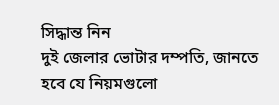সিদ্ধান্ত নিন
দুই জেলার ভোটার দম্পতি, জানতে হবে যে নিয়মগুলো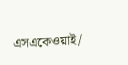এসএকেওয়াই/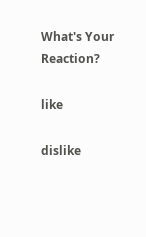What's Your Reaction?

like

dislike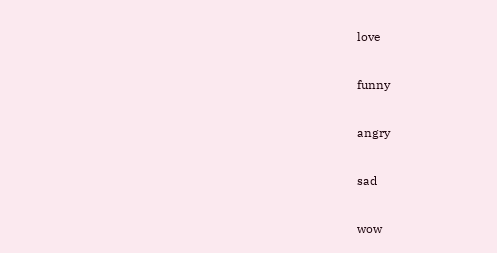love

funny

angry

sad

wow